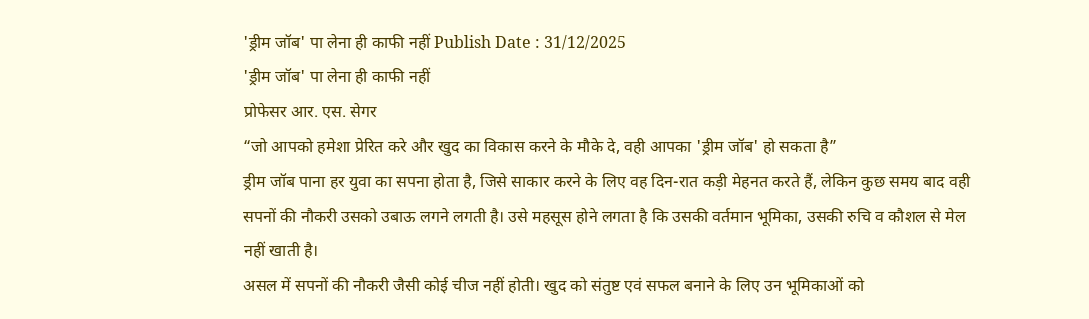'ड्रीम जॉब' पा लेना ही काफी नहीं Publish Date : 31/12/2025
'ड्रीम जॉब' पा लेना ही काफी नहीं
प्रोफेसर आर. एस. सेगर
“जो आपको हमेशा प्रेरित करे और खुद का विकास करने के मौके दे, वही आपका 'ड्रीम जॉब' हो सकता है”
ड्रीम जॉब पाना हर युवा का सपना होता है, जिसे साकार करने के लिए वह दिन-रात कड़ी मेहनत करते हैं, लेकिन कुछ समय बाद वही सपनों की नौकरी उसको उबाऊ लगने लगती है। उसे महसूस होने लगता है कि उसकी वर्तमान भूमिका, उसकी रुचि व कौशल से मेल नहीं खाती है।
असल में सपनों की नौकरी जैसी कोई चीज नहीं होती। खुद को संतुष्ट एवं सफल बनाने के लिए उन भूमिकाओं को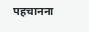पहचानना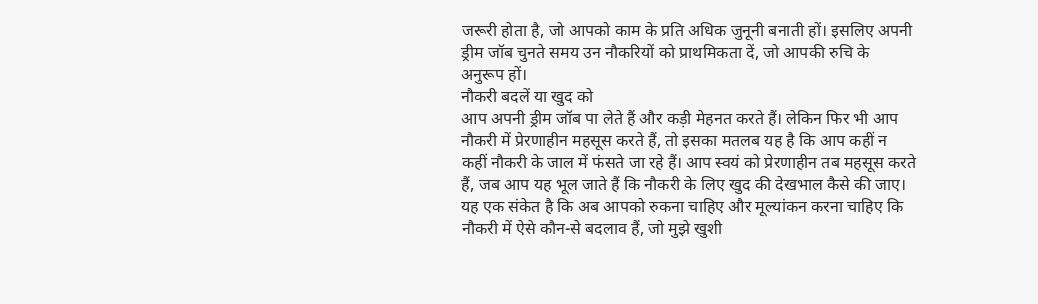जरूरी होता है, जो आपको काम के प्रति अधिक जुनूनी बनाती हों। इसलिए अपनी ड्रीम जॉब चुनते समय उन नौकरियों को प्राथमिकता दें, जो आपकी रुचि के अनुरूप हों।
नौकरी बदलें या खुद को
आप अपनी ड्रीम जॉब पा लेते हैं और कड़ी मेहनत करते हैं। लेकिन फिर भी आप नौकरी में प्रेरणाहीन महसूस करते हैं, तो इसका मतलब यह है कि आप कहीं न कहीं नौकरी के जाल में फंसते जा रहे हैं। आप स्वयं को प्रेरणाहीन तब महसूस करते हैं, जब आप यह भूल जाते हैं कि नौकरी के लिए खुद की देखभाल कैसे की जाए। यह एक संकेत है कि अब आपको रुकना चाहिए और मूल्यांकन करना चाहिए कि नौकरी में ऐसे कौन-से बदलाव हैं, जो मुझे खुशी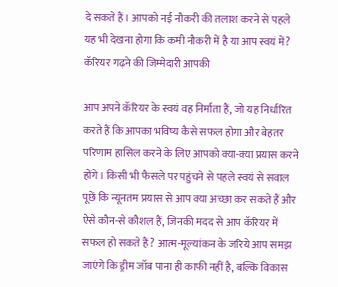दे सकते हैं। आपको नई नौकरी की तलाश करने से पहले यह भी देखना होगा कि कमी नौकरी में है या आप स्वयं में?
कॅरियर गढ़ने की जिम्मेदारी आपकी

आप अपने कॅरियर के स्वयं वह निर्माता हैं, जो यह निर्धारित करते हैं कि आपका भविष्य कैसे सफल होगा और बेहतर परिणाम हासिल करने के लिए आपको क्या-क्या प्रयास करने होंगे। किसी भी फैसले पर पहुंचने से पहले स्वयं से सवाल पूछें कि न्यूनतम प्रयास से आप क्या अच्छा कर सकते हैं और ऐसे कौन-से कौशल हैं, जिनकी मदद से आप कॅरियर में सफल हो सकते हैं? आत्म-मूल्यांकन के जरिये आप समझ जाएंगे कि ड्रीम जॉब पाना ही काफी नहीं है, बल्कि विकास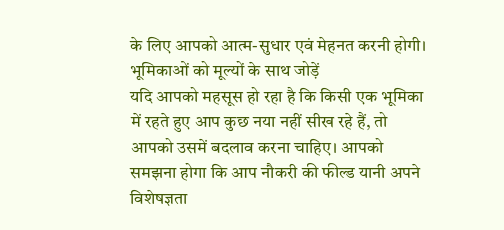के लिए आपको आत्म-सुधार एवं मेहनत करनी होगी।
भूमिकाओं को मूल्यों के साथ जोड़ें
यदि आपको महसूस हो रहा है कि किसी एक भूमिका में रहते हुए आप कुछ नया नहीं सीख रहे हैं, तो आपको उसमें बदलाव करना चाहिए। आपको समझना होगा कि आप नौकरी की फील्ड यानी अपने विशेषज्ञता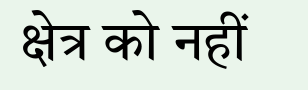क्षेत्र को नहीं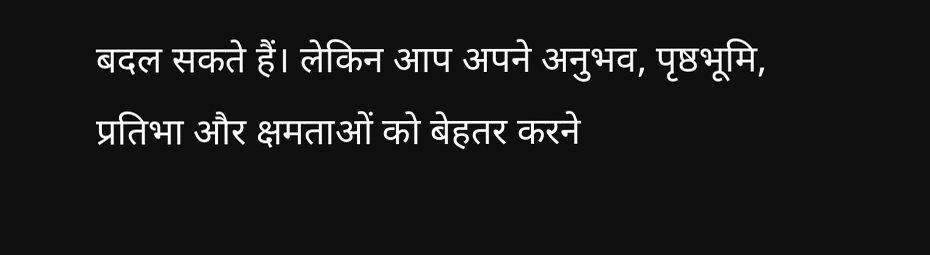बदल सकते हैं। लेकिन आप अपने अनुभव, पृष्ठभूमि, प्रतिभा और क्षमताओं को बेहतर करने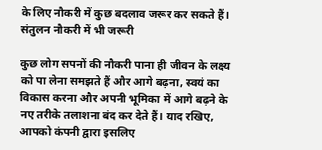के लिए नौकरी में कुछ बदलाव जरूर कर सकते हैं।
संतुलन नौकरी में भी जरूरी

कुछ लोग सपनों की नौकरी पाना ही जीवन के लक्ष्य को पा लेना समझते हैं और आगे बढ़ना, स्वयं का विकास करना और अपनी भूमिका में आगे बढ़ने के नए तरीके तलाशना बंद कर देते हैं। याद रखिए, आपको कंपनी द्वारा इसलिए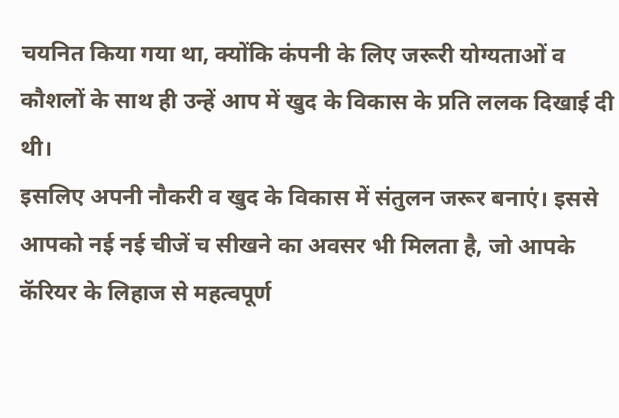चयनित किया गया था, क्योंकि कंपनी के लिए जरूरी योग्यताओं व कौशलों के साथ ही उन्हें आप में खुद के विकास के प्रति ललक दिखाई दी थी।
इसलिए अपनी नौकरी व खुद के विकास में संतुलन जरूर बनाएं। इससे आपको नई नई चीजें च सीखने का अवसर भी मिलता है, जो आपके कॅरियर के लिहाज से महत्वपूर्ण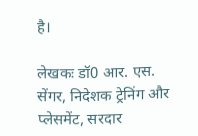है।

लेखकः डॉ0 आर. एस. सेंगर, निदेशक ट्रेनिंग और प्लेसमेंट, सरदार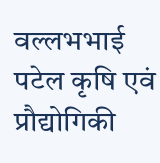वल्लभभाई पटेल कृषि एवं प्रौद्योगिकी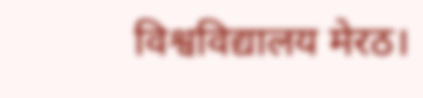विश्वविद्यालय मेरठ।